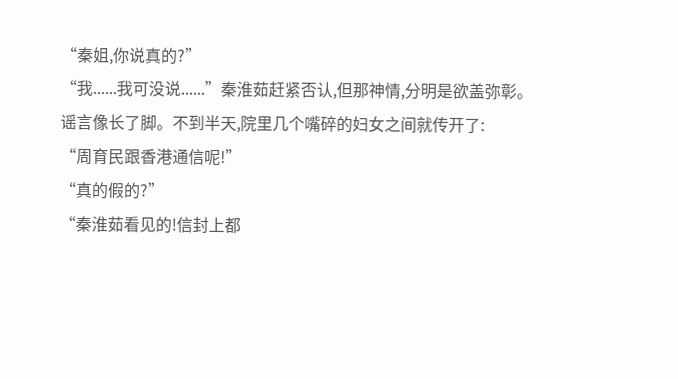“秦姐,你说真的?”
“我......我可没说......”秦淮茹赶紧否认,但那神情,分明是欲盖弥彰。
谣言像长了脚。不到半天,院里几个嘴碎的妇女之间就传开了:
“周育民跟香港通信呢!”
“真的假的?”
“秦淮茹看见的!信封上都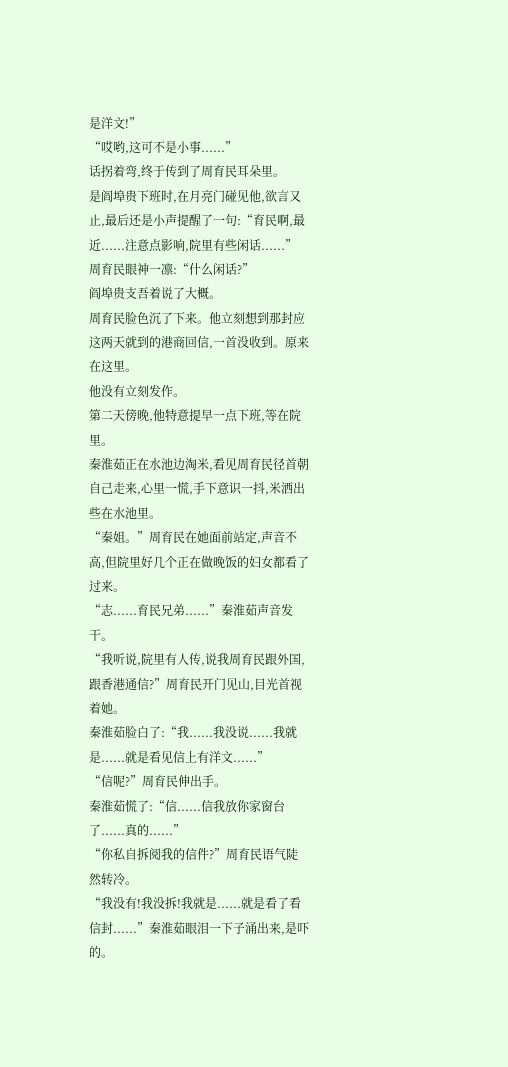是洋文!”
“哎哟,这可不是小事......”
话拐着弯,终于传到了周育民耳朵里。
是阎埠贵下班时,在月亮门碰见他,欲言又止,最后还是小声提醒了一句:“育民啊,最近......注意点影响,院里有些闲话......”
周育民眼神一凛:“什么闲话?”
阎埠贵支吾着说了大概。
周育民脸色沉了下来。他立刻想到那封应这两天就到的港商回信,一首没收到。原来在这里。
他没有立刻发作。
第二天傍晚,他特意提早一点下班,等在院里。
秦淮茹正在水池边淘米,看见周育民径首朝自己走来,心里一慌,手下意识一抖,米洒出些在水池里。
“秦姐。”周育民在她面前站定,声音不高,但院里好几个正在做晚饭的妇女都看了过来。
“志......育民兄弟......”秦淮茹声音发干。
“我听说,院里有人传,说我周育民跟外国,跟香港通信?”周育民开门见山,目光首视着她。
秦淮茹脸白了:“我......我没说......我就是......就是看见信上有洋文......”
“信呢?”周育民伸出手。
秦淮茹慌了:“信......信我放你家窗台了......真的......”
“你私自拆阅我的信件?”周育民语气陡然转冷。
“我没有!我没拆!我就是......就是看了看信封......”秦淮茹眼泪一下子涌出来,是吓的。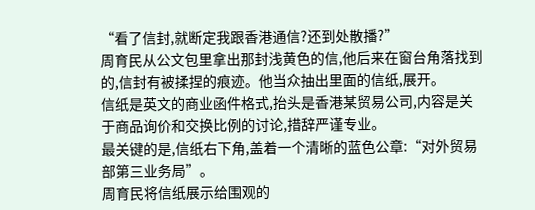“看了信封,就断定我跟香港通信?还到处散播?”
周育民从公文包里拿出那封浅黄色的信,他后来在窗台角落找到的,信封有被揉捏的痕迹。他当众抽出里面的信纸,展开。
信纸是英文的商业函件格式,抬头是香港某贸易公司,内容是关于商品询价和交换比例的讨论,措辞严谨专业。
最关键的是,信纸右下角,盖着一个清晰的蓝色公章:“对外贸易部第三业务局”。
周育民将信纸展示给围观的